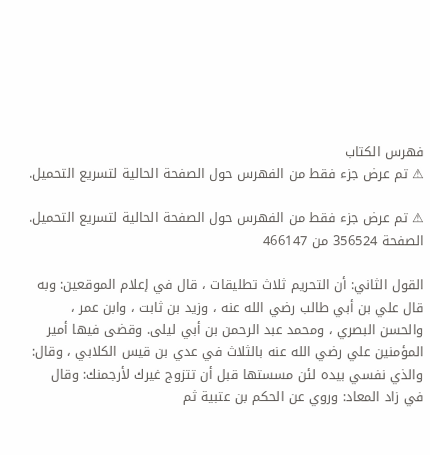فهرس الكتاب
⚠ تم عرض جزء فقط من الفهرس حول الصفحة الحالية لتسريع التحميل.

⚠ تم عرض جزء فقط من الفهرس حول الصفحة الحالية لتسريع التحميل.
الصفحة 356524 من 466147

القول الثاني: أن التحريم ثلاث تطليقات ، قال في إعلام الموقعين: وبه قال علي بن أبي طالب رضي الله عنه ، وزيد بن ثابت ، وابن عمر ، والحسن البصري ، ومحمد عبد الرحمن بن أبي ليلى. وقضى فيها أمير المؤمنين علي رضي الله عنه بالثلاث في عدي بن قيس الكلابي ، وقال: والذي نفسي بيده لئن مسستها قبل أن تتزوج غيرك لأرجمنك: وقال في زاد المعاد: وروي عن الحكم بن عتبية ثم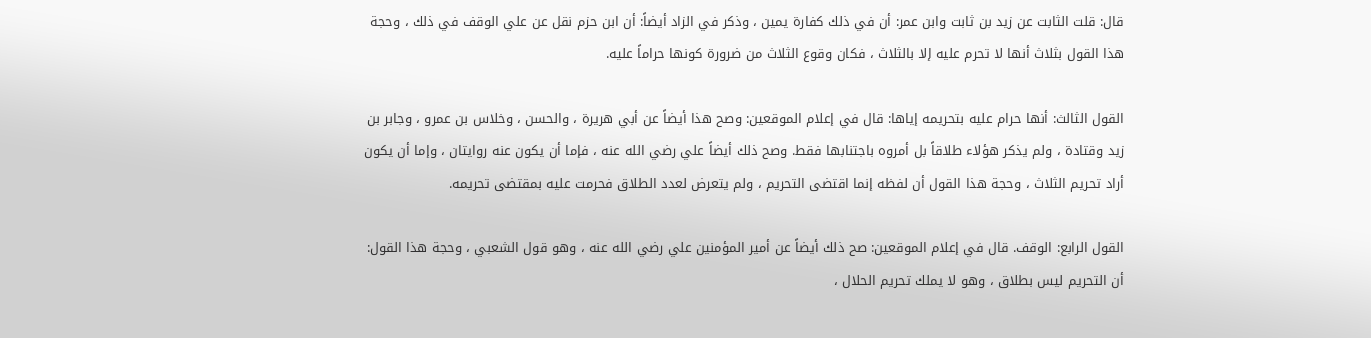قال: قلت الثابت عن زيد بن ثابت وابن عمر: أن في ذلك كفارة يمين ، وذكر في الزاد أيضاً: أن ابن حزم نقل عن علي الوقف في ذلك ، وحجة هذا القول بثلاث أنها لا تحرم عليه إلا بالثلاث ، فكان وقوع الثلاث من ضرورة كونها حراماً عليه.

القول الثالث: أنها حرام عليه بتحريمه إياها: قال في إعلام الموقعين: وصح هذا أيضاً عن أبي هريرة ، والحسن ، وخلاس بن عمرو ، وجابر بن زيد وقتادة ، ولم يذكر هؤلاء طلاقاً بل أمروه باجتنابها فقط. وصح ذلك أيضاً علي رضي الله عنه ، فإما أن يكون عنه روايتان ، وإما أن يكون أراد تحريم الثلاث ، وحجة هذا القول أن لفظه إنما اقتضى التحريم ، ولم يتعرض لعدد الطلاق فحرمت عليه بمقتضى تحريمه.

القول الرابع: الوقف. قال في إعلام الموقعين: صح ذلك أيضاً عن أمير المؤمنين علي رضي الله عنه ، وهو قول الشعبي ، وحجة هذا القول: أن التحريم ليس بطلاق ، وهو لا يملك تحريم الحلال ،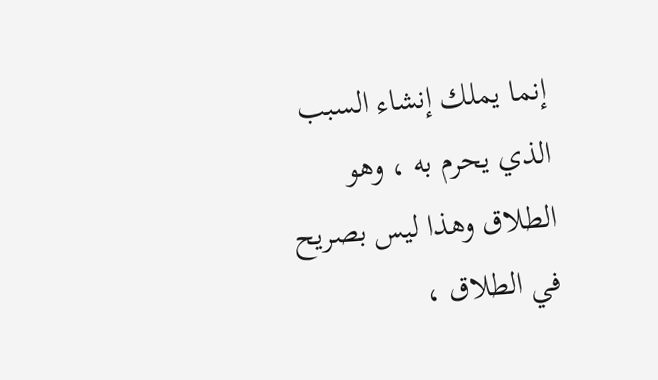إنما يملك إنشاء السبب الذي يحرم به ، وهو الطلاق وهذا ليس بصريح في الطلاق ،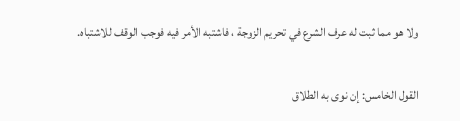ولا هو مما ثبت له عرف الشرع في تحريم الزوجة ، فاشتبه الأمر فيه فوجب الوقف للاشتباه.

القول الخامس: إن نوى به الطلاق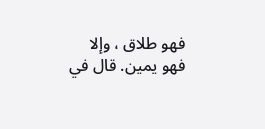فهو طلاق ، وإلا فهو يمين. قال في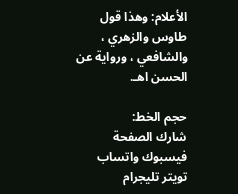الأعلام: وهذا قول طاوس والزهري ، والشافعي ، ورواية عن الحسن اهـ.

حجم الخط:
شارك الصفحة
فيسبوك واتساب تويتر تليجرام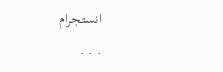انستجرام
. . .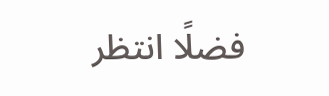فضلًا انتظر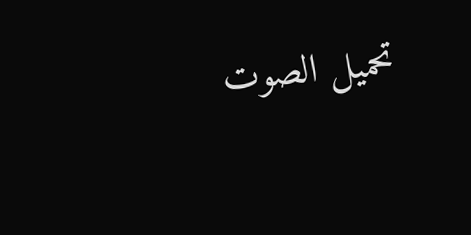تحميل الصوت